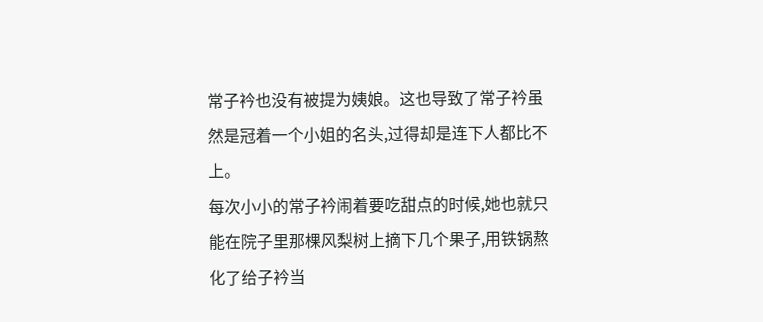常子衿也没有被提为姨娘。这也导致了常子衿虽然是冠着一个小姐的名头,过得却是连下人都比不上。
每次小小的常子衿闹着要吃甜点的时候,她也就只能在院子里那棵风梨树上摘下几个果子,用铁锅熬化了给子衿当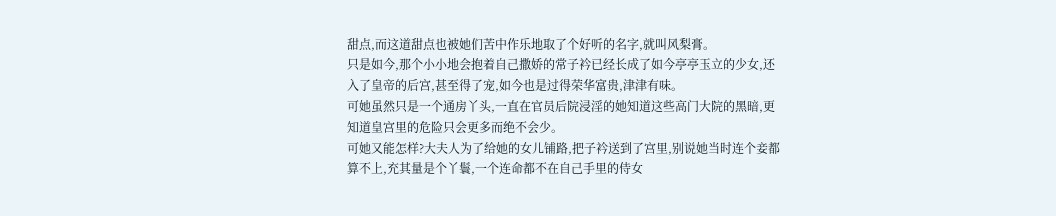甜点,而这道甜点也被她们苦中作乐地取了个好听的名字,就叫风梨膏。
只是如今,那个小小地会抱着自己撒娇的常子衿已经长成了如今亭亭玉立的少女,还入了皇帝的后宫,甚至得了宠,如今也是过得荣华富贵,津津有味。
可她虽然只是一个通房丫头,一直在官员后院浸淫的她知道这些高门大院的黑暗,更知道皇宫里的危险只会更多而绝不会少。
可她又能怎样?大夫人为了给她的女儿铺路,把子衿送到了宫里,别说她当时连个妾都算不上,充其量是个丫鬟,一个连命都不在自己手里的侍女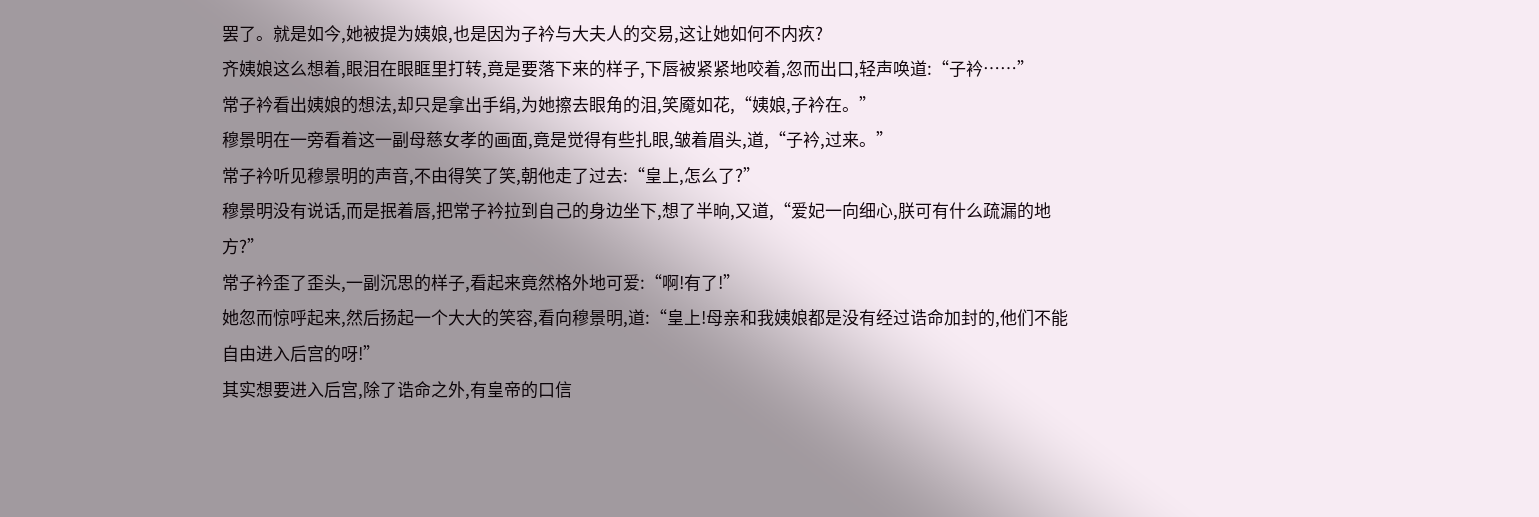罢了。就是如今,她被提为姨娘,也是因为子衿与大夫人的交易,这让她如何不内疚?
齐姨娘这么想着,眼泪在眼眶里打转,竟是要落下来的样子,下唇被紧紧地咬着,忽而出口,轻声唤道:“子衿……”
常子衿看出姨娘的想法,却只是拿出手绢,为她擦去眼角的泪,笑魇如花,“姨娘,子衿在。”
穆景明在一旁看着这一副母慈女孝的画面,竟是觉得有些扎眼,皱着眉头,道,“子衿,过来。”
常子衿听见穆景明的声音,不由得笑了笑,朝他走了过去:“皇上,怎么了?”
穆景明没有说话,而是抿着唇,把常子衿拉到自己的身边坐下,想了半晌,又道,“爱妃一向细心,朕可有什么疏漏的地方?”
常子衿歪了歪头,一副沉思的样子,看起来竟然格外地可爱:“啊!有了!”
她忽而惊呼起来,然后扬起一个大大的笑容,看向穆景明,道:“皇上!母亲和我姨娘都是没有经过诰命加封的,他们不能自由进入后宫的呀!”
其实想要进入后宫,除了诰命之外,有皇帝的口信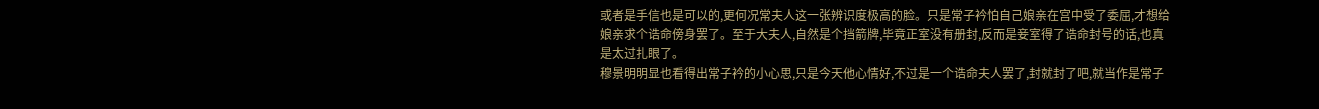或者是手信也是可以的,更何况常夫人这一张辨识度极高的脸。只是常子衿怕自己娘亲在宫中受了委屈,才想给娘亲求个诰命傍身罢了。至于大夫人,自然是个挡箭牌,毕竟正室没有册封,反而是妾室得了诰命封号的话,也真是太过扎眼了。
穆景明明显也看得出常子衿的小心思,只是今天他心情好,不过是一个诰命夫人罢了,封就封了吧,就当作是常子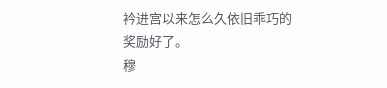衿进宫以来怎么久依旧乖巧的奖励好了。
穆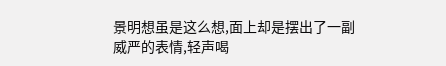景明想虽是这么想,面上却是摆出了一副威严的表情,轻声喝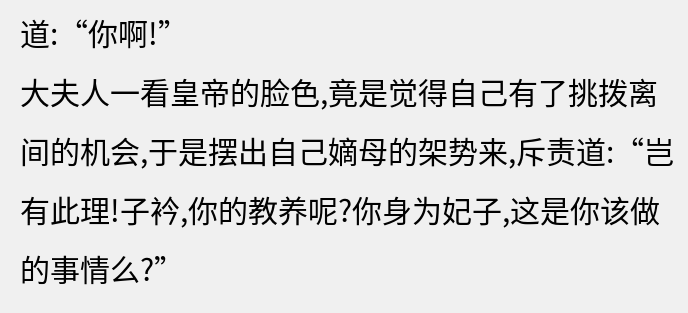道:“你啊!”
大夫人一看皇帝的脸色,竟是觉得自己有了挑拨离间的机会,于是摆出自己嫡母的架势来,斥责道:“岂有此理!子衿,你的教养呢?你身为妃子,这是你该做的事情么?”